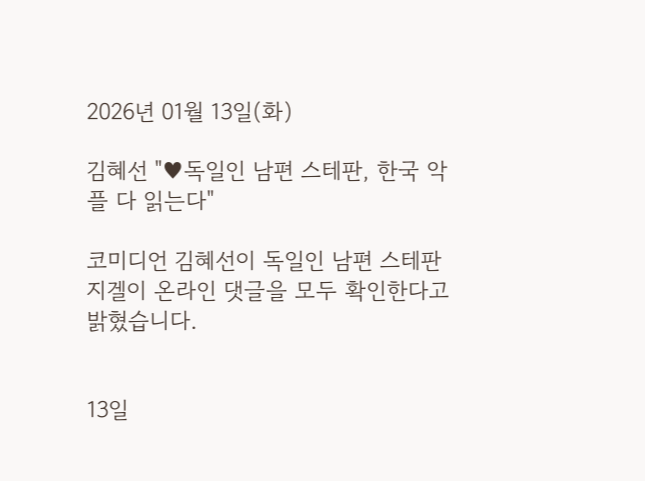2026년 01월 13일(화)

김혜선 "♥독일인 남편 스테판, 한국 악플 다 읽는다"

코미디언 김혜선이 독일인 남편 스테판 지겔이 온라인 댓글을 모두 확인한다고 밝혔습니다.


13일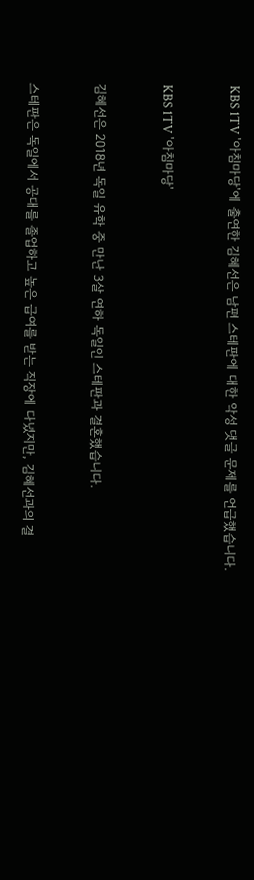KBS 1TV '아침마당'에 출연한 김혜선은 남편 스테판에 대한 악성 댓글 문제를 언급했습니다.


KBS 1TV '아침마당'


김혜선은 2018년 독일 유학 중 만난 3살 연하 독일인 스테판과 결혼했습니다.


스테판은 독일에서 공대를 졸업하고 높은 급여를 받는 직장에 다녔지만, 김혜선과의 결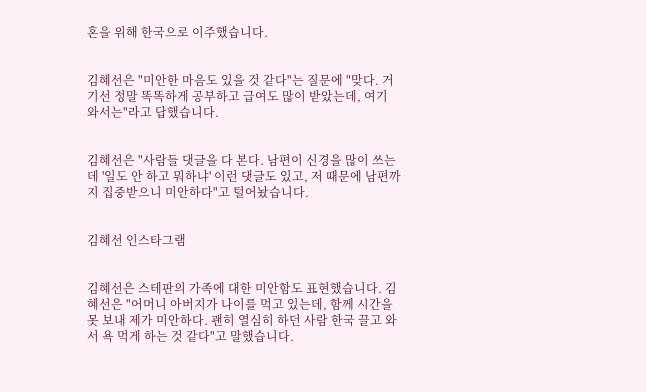혼을 위해 한국으로 이주했습니다.


김혜선은 "미안한 마음도 있을 것 같다"는 질문에 "맞다. 거기선 정말 똑똑하게 공부하고 급여도 많이 받았는데, 여기 와서는"라고 답했습니다.


김혜선은 "사람들 댓글을 다 본다. 남편이 신경을 많이 쓰는데 '일도 안 하고 뭐하냐' 이런 댓글도 있고, 저 때문에 남편까지 집중받으니 미안하다"고 털어놨습니다.


김혜선 인스타그램


김혜선은 스테판의 가족에 대한 미안함도 표현했습니다. 김혜선은 "어머니 아버지가 나이를 먹고 있는데, 함께 시간을 못 보내 제가 미안하다. 괜히 열심히 하던 사람 한국 끌고 와서 욕 먹게 하는 것 같다"고 말했습니다.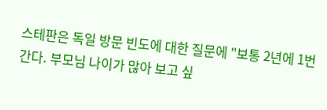스테판은 독일 방문 빈도에 대한 질문에 "보통 2년에 1번 간다. 부모님 나이가 많아 보고 싶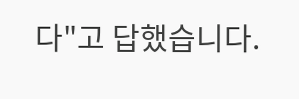다"고 답했습니다.